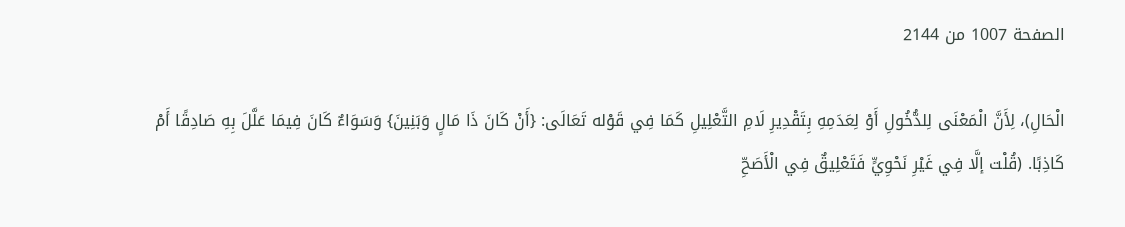الصفحة 1007 من 2144

الْحَالِ)، لِأَنَّ الْمَعْنَى لِلدُّخُولِ أَوْ لِعَدَمِهِ بِتَقْدِيرِ لَامِ التَّعْلِيلِ كَمَا فِي قَوْله تَعَالَى: {أَنْ كَانَ ذَا مَالٍ وَبَنِينَ} وَسَوَاءٌ كَانَ فِيمَا عَلَّلَ بِهِ صَادِقًا أَمْ كَاذِبًا. (قُلْت إلَّا فِي غَيْرِ نَحْوِيٍّ فَتَعْلِيقٌ فِي الْأَصَحِّ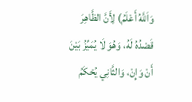وَاَللَّهُ أَعْلَمُ) لِأَنَّ الظَّاهِرَ قَصْدُهُ لَهُ، وَهُوَ لَا يُمَيِّزُ بَيْنَ أَنْ وَإِنْ، وَالثَّانِي يُحْكَمُ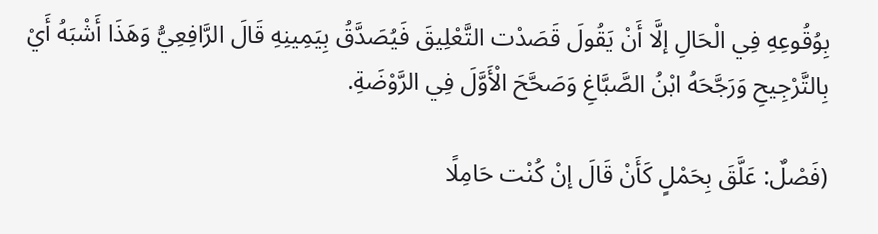بِوُقُوعِهِ فِي الْحَالِ إلَّا أَنْ يَقُولَ قَصَدْت التَّعْلِيقَ فَيُصَدَّقُ بِيَمِينِهِ قَالَ الرَّافِعِيُّ وَهَذَا أَشْبَهُ أَيْ بِالتَّرْجِيحِ وَرَجَّحَهُ ابْنُ الصَّبَّاغِ وَصَحَّحَ الْأَوَّلَ فِي الرَّوْضَةِ.

(فَصْلٌ: عَلَّقَ بِحَمْلٍ كَأَنْ قَالَ إنْ كُنْت حَامِلًا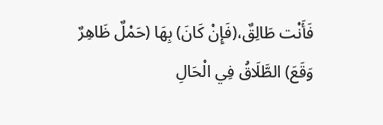فَأَنْت طَالِقٌ،(فَإِنْ كَانَ) بِهَا (حَمْلٌ ظَاهِرٌ وَقَعَ) الطَّلَاقُ فِي الْحَالِ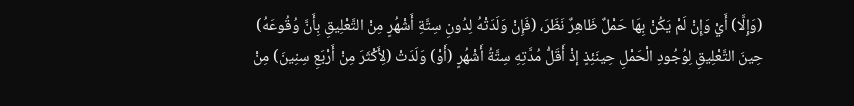(وَإِلَّا) أَيْ وَإِنْ لَمْ يَكُنْ بِهَا حَمْلٌ ظَاهِرٌ نَظَرَ، (فَإِنْ وَلَدَتْهُ لِدُونِ سِتَّةِ أَشْهُرٍ مِنْ التَّعْلِيقِ بِأَنَّ وُقُوعَهُ) حِينَ التَّعْلِيقِ لِوُجُودِ الْحَمْلِ حِينَئِذٍ إذْ أَقَلُّ مُدَّتِهِ سِتَّةُ أَشْهُرٍ (أَوْ) وَلَدَتْ (لِأَكْثَرَ مِنْ أَرْبَعِ سِنِينَ) مِنْ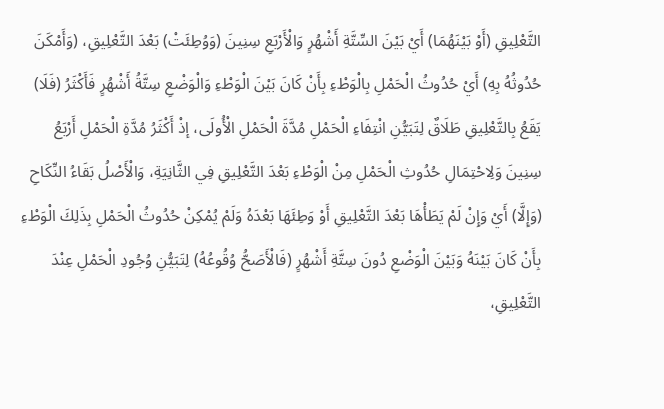التَّعْلِيقِ (أَوْ بَيْنَهُمَا) أَيْ بَيْنَ السِّتَّةِ أَشْهُرٍ وَالْأَرْبَعِ سِنِينَ (وَوُطِئَتْ) بَعْدَ التَّعْلِيقِ، (وَأَمْكَنَ حُدُوثُهُ بِهِ) أَيْ حُدُوثُ الْحَمْلِ بِالْوَطْءِ بِأَنْ كَانَ بَيْنَ الْوَطْءِ وَالْوَضْعِ سِتَّةُ أَشْهُرٍ فَأَكْثَرُ (فَلَا) يَقَعُ بِالتَّعْلِيقِ طَلَاقٌ لِتَبَيُّنِ انْتِفَاءِ الْحَمْلِ مُدَّةَ الْحَمْلِ الْأُولَى، إذْ أَكْثَرُ مُدَّةِ الْحَمْلِ أَرْبَعُ سِنِينَ وَلِاحْتِمَالِ حُدُوثِ الْحَمْلِ مِنْ الْوَطْءِ بَعْدَ التَّعْلِيقِ فِي الثَّانِيَةِ، وَالْأَصْلُ بَقَاءُ النِّكَاحِ (وَإِلَّا) أَيْ وَإِنْ لَمْ يَطَأْهَا بَعْدَ التَّعْلِيقِ أَوْ وَطِئَهَا بَعْدَهُ وَلَمْ يُمْكِنْ حُدُوثُ الْحَمْلِ بِذَلِكَ الْوَطْءِ بِأَنْ كَانَ بَيْنَهُ وَبَيْنَ الْوَضْعِ دُونَ سِتَّةِ أَشْهُرٍ (فَالْأَصَحُّ وُقُوعُهُ) لِتَبَيُّنِ وُجُودِ الْحَمْلِ عِنْدَ التَّعْلِيقِ،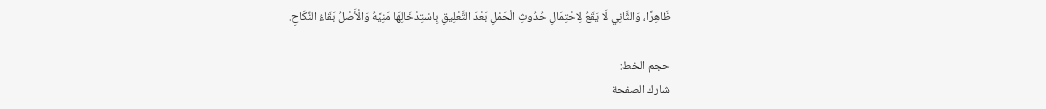ظَاهِرًا، وَالثَّانِي لَا يَقَعُ لِاحْتِمَالِ حُدُوثِ الْحَمْلِ بَعْدَ التَّعْلِيقِ بِاسْتِدْخَالِهَا مَنِيَّهُ وَالْأَصْلُ بَقَاءُ النِّكَاحِ.

حجم الخط:
شارك الصفحة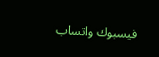فيسبوك واتساب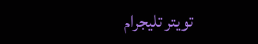تويتر تليجرام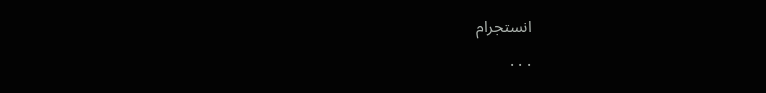انستجرام
. . .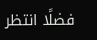فضلًا انتظر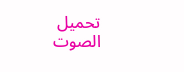تحميل الصوت